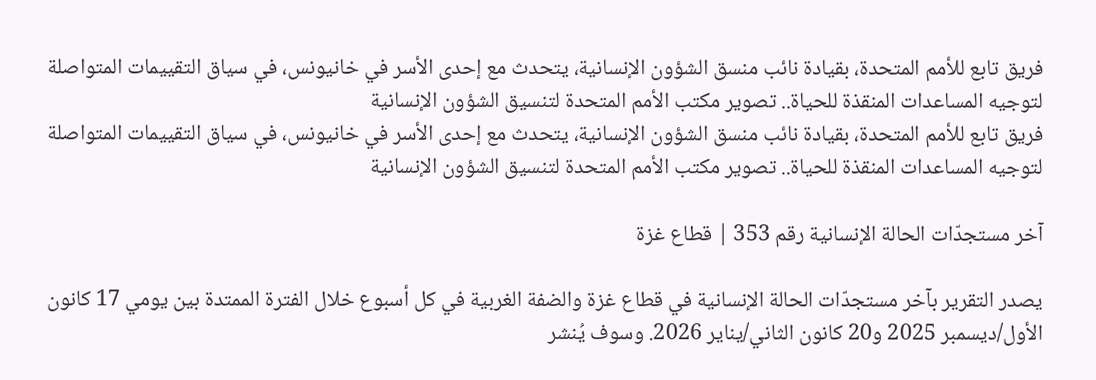فريق تابع للأمم المتحدة، بقيادة نائب منسق الشؤون الإنسانية، يتحدث مع إحدى الأسر في خانيونس، في سياق التقييمات المتواصلة لتوجيه المساعدات المنقذة للحياة.. تصوير مكتب الأمم المتحدة لتنسيق الشؤون الإنسانية
فريق تابع للأمم المتحدة، بقيادة نائب منسق الشؤون الإنسانية، يتحدث مع إحدى الأسر في خانيونس، في سياق التقييمات المتواصلة لتوجيه المساعدات المنقذة للحياة.. تصوير مكتب الأمم المتحدة لتنسيق الشؤون الإنسانية

آخر مستجدّات الحالة الإنسانية رقم 353 | قطاع غزة

يصدر التقرير بآخر مستجدّات الحالة الإنسانية في قطاع غزة والضفة الغربية في كل أسبوع خلال الفترة الممتدة بين يومي 17 كانون الأول/ديسمبر 2025 و20 كانون الثاني/يناير 2026. وسوف يُنشر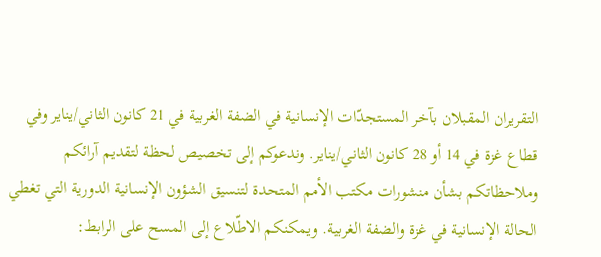التقريران المقبلان بآخر المستجدّات الإنسانية في الضفة الغربية في 21 كانون الثاني/يناير وفي قطاع غزة في 14 أو 28 كانون الثاني/يناير. وندعوكم إلى تخصيص لحظة لتقديم آرائكم وملاحظاتكم بشأن منشورات مكتب الأمم المتحدة لتنسيق الشؤون الإنسانية الدورية التي تغطي الحالة الإنسانية في غزة والضفة الغربية. ويمكنكم الاطّلاع إلى المسح على الرابط: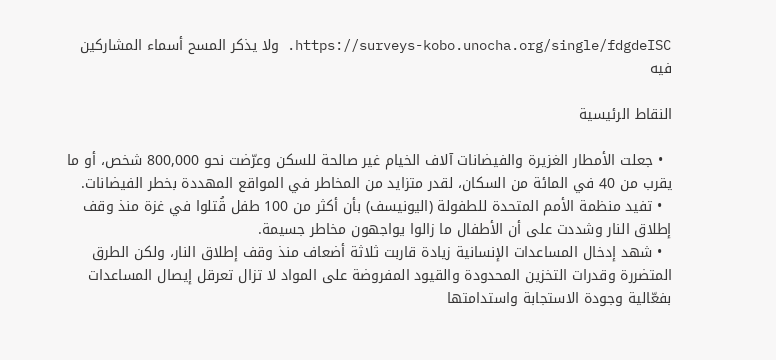https://surveys-kobo.unocha.org/single/fdgdeISC. ولا يذكر المسح أسماء المشاركين فيه

النقاط الرئيسية

  • جعلت الأمطار الغزيرة والفيضانات آلاف الخيام غير صالحة للسكن وعرّضت نحو 800,000 شخص، أو ما يقرب من 40 في المائة من السكان، لقدر متزايد من المخاطر في المواقع المهددة بخطر الفيضانات.
  • تفيد منظمة الأمم المتحدة للطفولة (اليونيسف) بأن أكثر من 100 طفل قُتلوا في غزة منذ وقف إطلاق النار وشددت على أن الأطفال ما زالوا يواجهون مخاطر جسيمة.
  • شهد إدخال المساعدات الإنسانية زيادة قاربت ثلاثة أضعاف منذ وقف إطلاق النار، ولكن الطرق المتضررة وقدرات التخزين المحدودة والقيود المفروضة على المواد لا تزال تعرقل إيصال المساعدات بفعّالية وجودة الاستجابة واستدامتها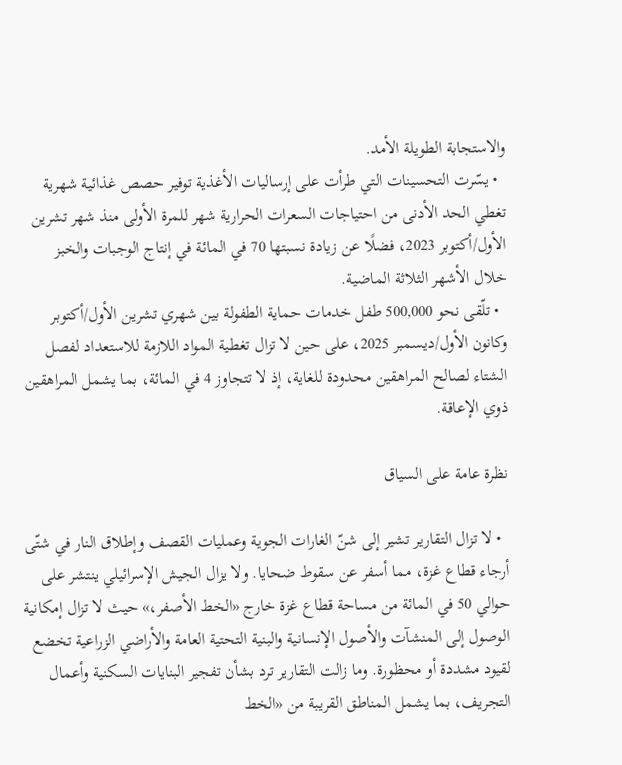والاستجابة الطويلة الأمد.
  • يسّرت التحسينات التي طرأت على إرساليات الأغذية توفير حصص غذائية شهرية تغطي الحد الأدنى من احتياجات السعرات الحرارية شهر للمرة الأولى منذ شهر تشرين الأول/أكتوبر 2023، فضلًا عن زيادة نسبتها 70 في المائة في إنتاج الوجبات والخبز خلال الأشهر الثلاثة الماضية.
  • تلّقى نحو 500,000 طفل خدمات حماية الطفولة بين شهري تشرين الأول/أكتوبر وكانون الأول/ديسمبر 2025، على حين لا تزال تغطية المواد اللازمة للاستعداد لفصل الشتاء لصالح المراهقين محدودة للغاية، إذ لا تتجاوز 4 في المائة، بما يشمل المراهقين ذوي الإعاقة.

نظرة عامة على السياق

  • لا تزال التقارير تشير إلى شنّ الغارات الجوية وعمليات القصف وإطلاق النار في شتّى أرجاء قطاع غزة، مما أسفر عن سقوط ضحايا. ولا يزال الجيش الإسرائيلي ينتشر على حوالي 50 في المائة من مساحة قطاع غزة خارج «الخط الأصفر،» حيث لا تزال إمكانية الوصول إلى المنشآت والأصول الإنسانية والبنية التحتية العامة والأراضي الزراعية تخضع لقيود مشددة أو محظورة. وما زالت التقارير ترد بشأن تفجير البنايات السكنية وأعمال التجريف، بما يشمل المناطق القريبة من «الخط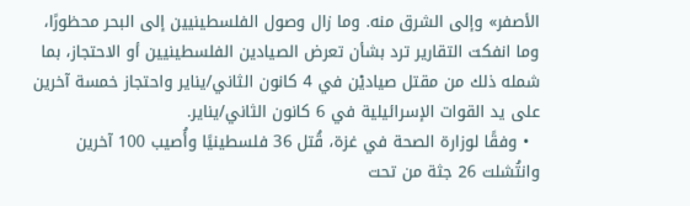الأصفر» وإلى الشرق منه. وما زال وصول الفلسطينيين إلى البحر محظورًا، وما انفكت التقارير ترد بشأن تعرض الصيادين الفلسطينيين أو الاحتجاز، بما شمله ذلك من مقتل صياديْن في 4 كانون الثاني/يناير واحتجاز خمسة آخرين على يد القوات الإسرائيلية في 6 كانون الثاني/يناير.
  • وفقًا لوزارة الصحة في غزة، قُتل 36 فلسطينيًا وأُصيب 100 آخرين وانتُشلت 26 جثة من تحت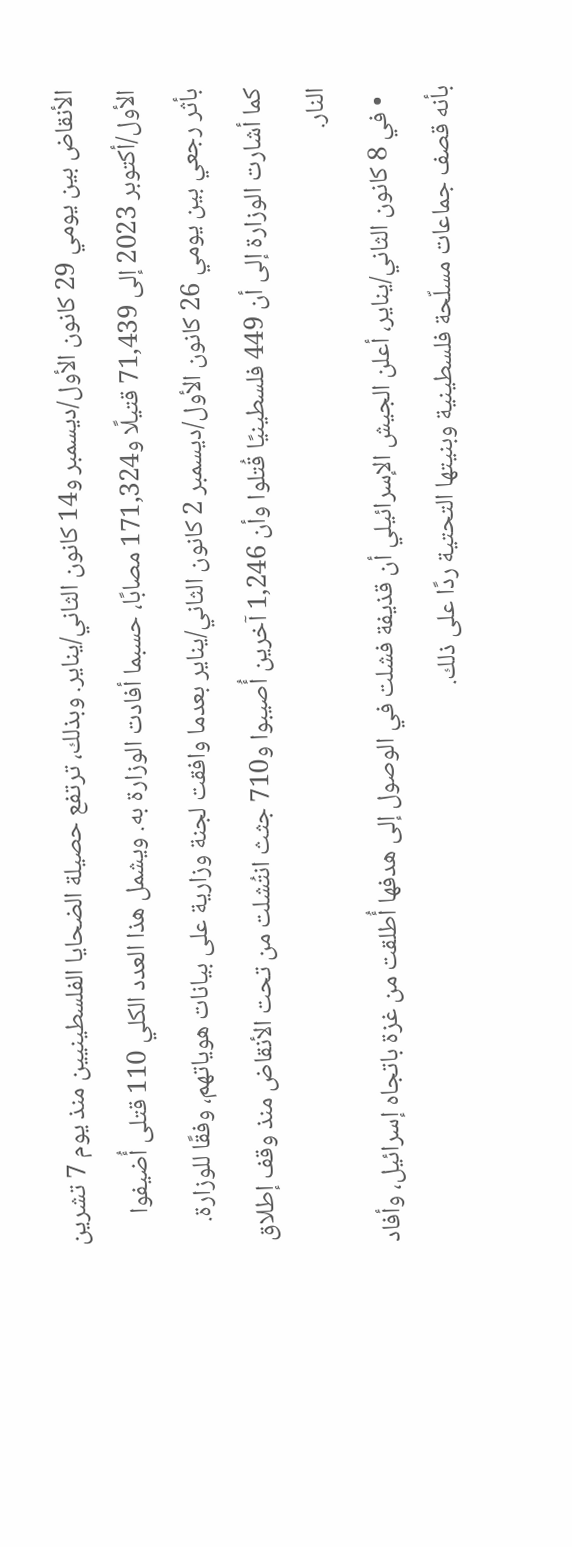الأنقاض بين يومي 29 كانون الأول/ديسمبر و14 كانون الثاني/يناير. وبذلك، ترتفع حصيلة الضحايا الفلسطينيين منذ يوم 7 تشرين الأول/أكتوبر 2023 إلى 71,439 قتيلًا و171,324 مصابًا، حسبما أفادت الوزارة به. ويشمل هذا العدد الكلي 110 قتلى أُضيفوا بأثر رجعي بين يومي 26 كانون الأول/ديسمبر 2 كانون الثاني/يناير بعدما وافقت لجنة وزارية على بيانات هوياتهم، وفقًا للوزارة. كما أشارت الوزارة إلى أن 449 فلسطينيًا قُتلوا وأن 1,246 آخرين أُصيبوا و710 جثث انتُشلت من تحت الأنقاض منذ وقف إطلاق النار.
  • في 8 كانون الثاني/يناير، أعلن الجيش الإسرائيلي أن قذيفة فشلت في الوصول إلى هدفها أُطلقت من غزة باتجاه إسرائيل، وأفاد بأنه قصف جماعات مسلّحة فلسطينية وبنيتها التحتية ردًا على ذلك.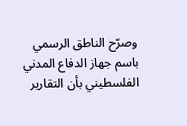وصرّح الناطق الرسمي باسم جهاز الدفاع المدني الفلسطيني بأن التقارير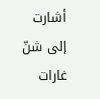أشارت إلى شنّ غارات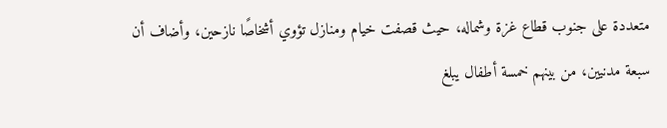متعددة على جنوب قطاع غزة وشماله، حيث قصفت خيام ومنازل تؤوي أشخاصًا نازحين، وأضاف أن سبعة مدنيين، من بينهم خمسة أطفال يبلغ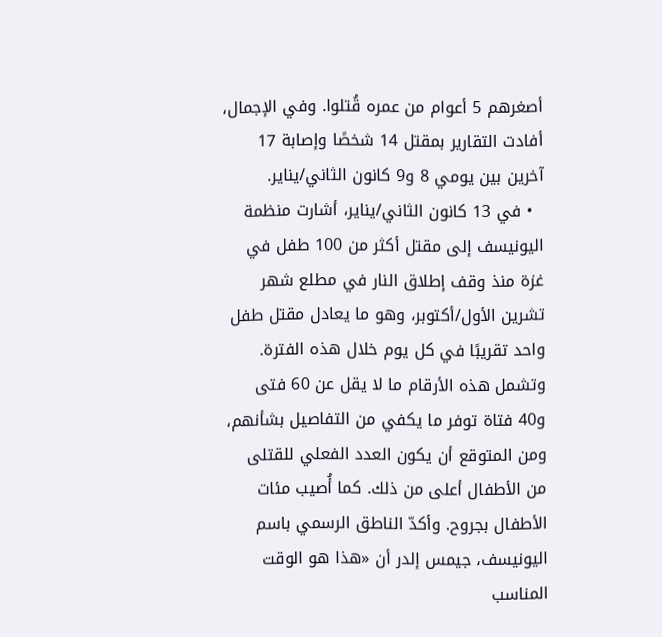أصغرهم 5 أعوام من عمره قُتلوا. وفي الإجمال، أفادت التقارير بمقتل 14 شخصًا وإصابة 17 آخرين بين يومي 8 و9 كانون الثاني/يناير.
  • في 13 كانون الثاني/يناير، أشارت منظمة اليونيسف إلى مقتل أكثر من 100 طفل في غزة منذ وقف إطلاق النار في مطلع شهر تشرين الأول/أكتوبر، وهو ما يعادل مقتل طفل واحد تقريبًا في كل يوم خلال هذه الفترة. وتشمل هذه الأرقام ما لا يقل عن 60 فتى و40 فتاة توفر ما يكفي من التفاصيل بشأنهم، ومن المتوقع أن يكون العدد الفعلي للقتلى من الأطفال أعلى من ذلك. كما أُصيب مئات الأطفال بجروح. وأكدّ الناطق الرسمي باسم اليونيسف، جيمس إلدر أن «هذا هو الوقت المناسب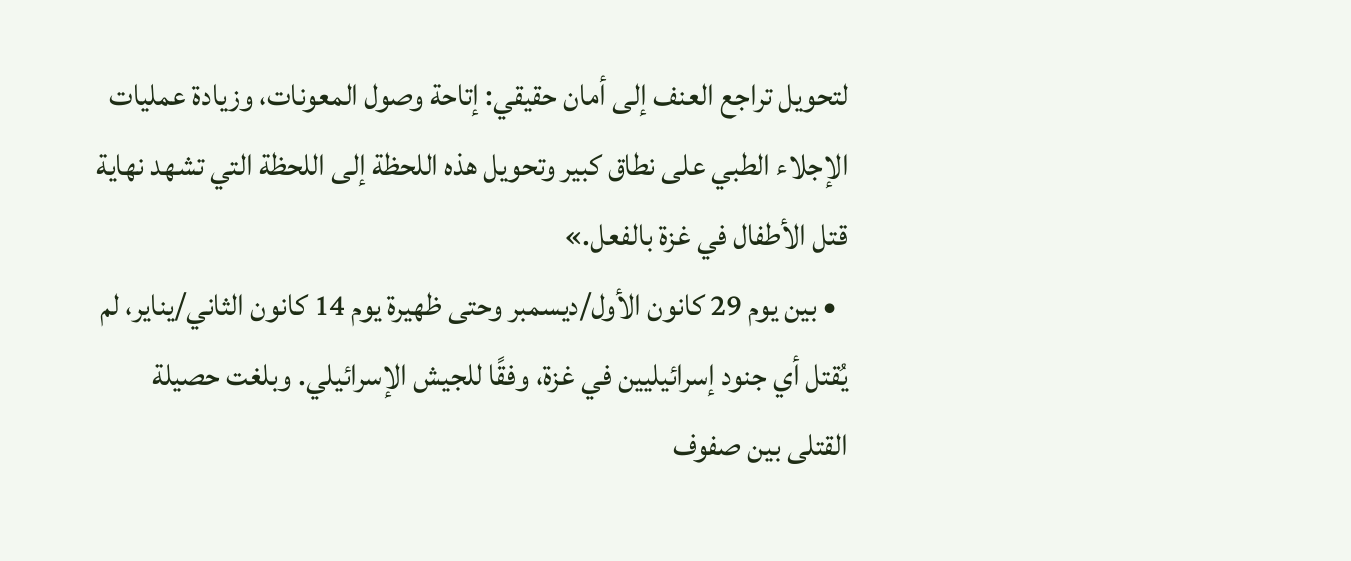لتحويل تراجع العنف إلى أمان حقيقي: إتاحة وصول المعونات، وزيادة عمليات الإجلاء الطبي على نطاق كبير وتحويل هذه اللحظة إلى اللحظة التي تشهد نهاية قتل الأطفال في غزة بالفعل.»
  • بين يوم 29 كانون الأول/ديسمبر وحتى ظهيرة يوم 14 كانون الثاني/يناير، لم يُقتل أي جنود إسرائيليين في غزة، وفقًا للجيش الإسرائيلي. وبلغت حصيلة القتلى بين صفوف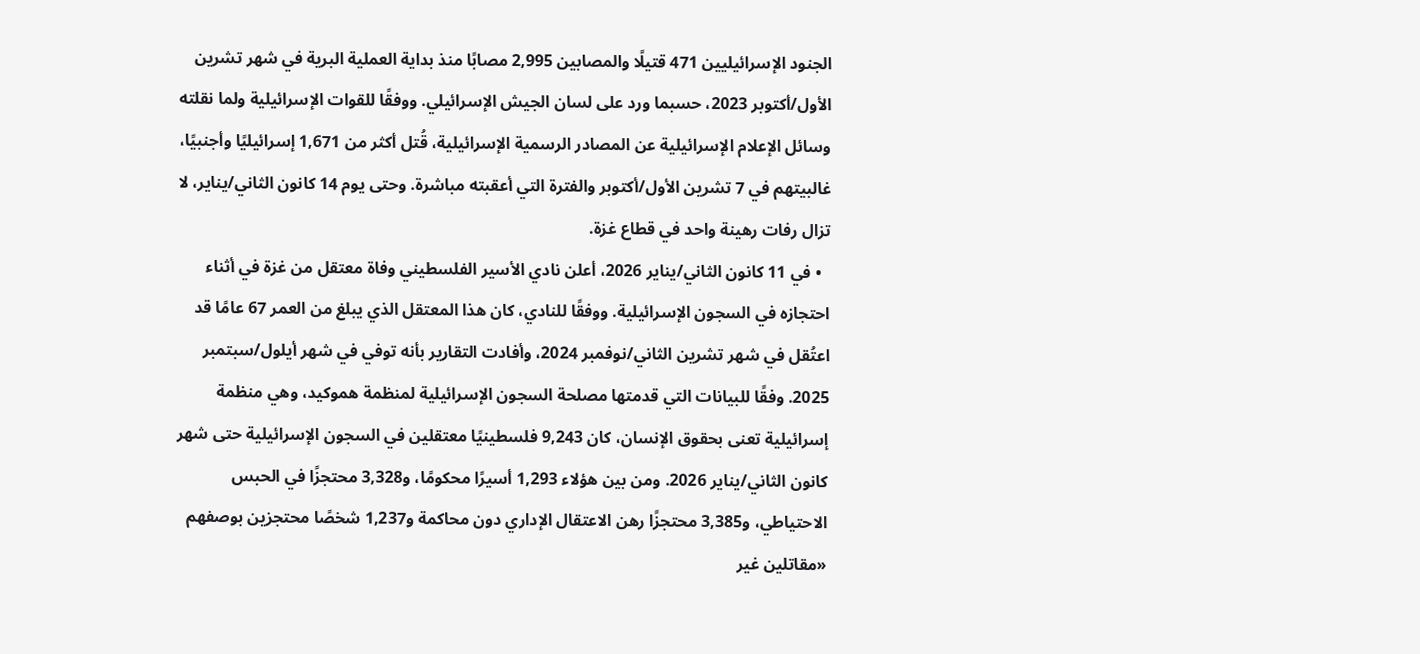الجنود الإسرائيليين 471 قتيلًا والمصابين 2,995 مصابًا منذ بداية العملية البرية في شهر تشرين الأول/أكتوبر 2023، حسبما ورد على لسان الجيش الإسرائيلي. ووفقًا للقوات الإسرائيلية ولما نقلته وسائل الإعلام الإسرائيلية عن المصادر الرسمية الإسرائيلية، قُتل أكثر من 1,671 إسرائيليًا وأجنبيًا، غالبيتهم في 7 تشرين الأول/أكتوبر والفترة التي أعقبته مباشرة. وحتى يوم 14 كانون الثاني/يناير، لا تزال رفات رهينة واحد في قطاع غزة.
  • في 11 كانون الثاني/يناير 2026، أعلن نادي الأسير الفلسطيني وفاة معتقل من غزة في أثناء احتجازه في السجون الإسرائيلية. ووفقًا للنادي، كان هذا المعتقل الذي يبلغ من العمر 67 عامًا قد اعتُقل في شهر تشرين الثاني/نوفمبر 2024، وأفادت التقارير بأنه توفي في شهر أيلول/سبتمبر 2025. وفقًا للبيانات التي قدمتها مصلحة السجون الإسرائيلية لمنظمة هموكيد، وهي منظمة إسرائيلية تعنى بحقوق الإنسان، كان 9,243 فلسطينيًا معتقلين في السجون الإسرائيلية حتى شهر كانون الثاني/يناير 2026. ومن بين هؤلاء 1,293 أسيرًا محكومًا، و3,328 محتجزًا في الحبس الاحتياطي، و3,385 محتجزًا رهن الاعتقال الإداري دون محاكمة و1,237 شخصًا محتجزين بوصفهم «مقاتلين غير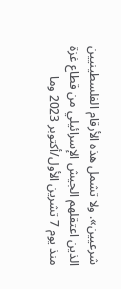شرعيين». ولا تشمل هذه الأرقام الفلسطينيين الذين اعتقلهم الجيش الإسرائيلي من قطاع غزة منذ يوم 7 تشرين الأول/أكتوبر 2023 وما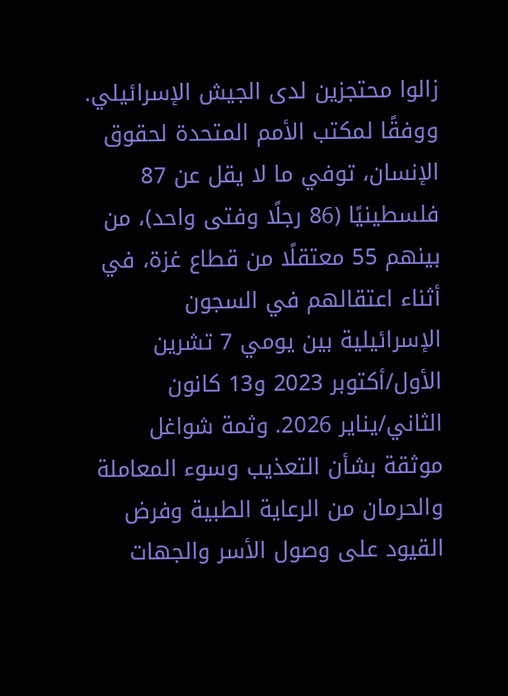زالوا محتجزين لدى الجيش الإسرائيلي. ووفقًا لمكتب الأمم المتحدة لحقوق الإنسان، توفي ما لا يقل عن 87 فلسطينيًا (86 رجلًا وفتى واحد)، من بينهم 55 معتقلًا من قطاع غزة، في أثناء اعتقالهم في السجون الإسرائيلية بين يومي 7 تشرين الأول/أكتوبر 2023 و13 كانون الثاني/يناير 2026. وثمة شواغل موثقة بشأن التعذيب وسوء المعاملة والحرمان من الرعاية الطبية وفرض القيود على وصول الأسر والجهات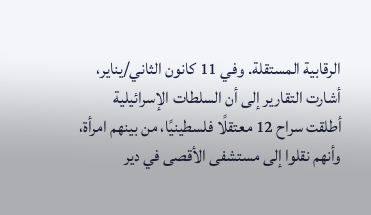الرقابية المستقلة. وفي 11 كانون الثاني/يناير، أشارت التقارير إلى أن السلطات الإسرائيلية أطلقت سراح 12 معتقلًا فلسطينيًا، من بينهم امرأة، وأنهم نقلوا إلى مستشفى الأقصى في دير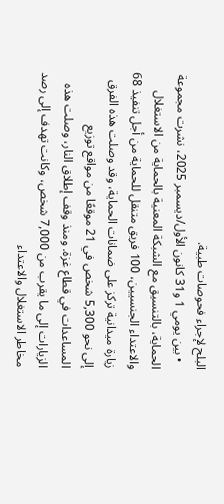البلح لإجراء فحوصات طبية.
  • بين يومي 1 و31 كانون الأول/ديسمبر 2025، نشرت مجموعة الحماية، بالتنسيق مع الشبكة المعنية بالحماية من الاستغلال والاعتداء الجنسيين، 100 فريق متنقل للحماية من أجل تنفيذ 68 زيارة ميدانية تركز على ضمانات الحماية، وقد وصلت هذه الفرق إلى نحو 5,300 شخص في 21 موقعًا من مواقع توزيع المساعدات في قطاع غزة. ومنذ وقف إطلاق النار، وصلت هذه الزيارات إلى ما يقرب من 7,000 شخص، وكانت تهدف إلى رصد مخاطر الاستغلال والاعتداء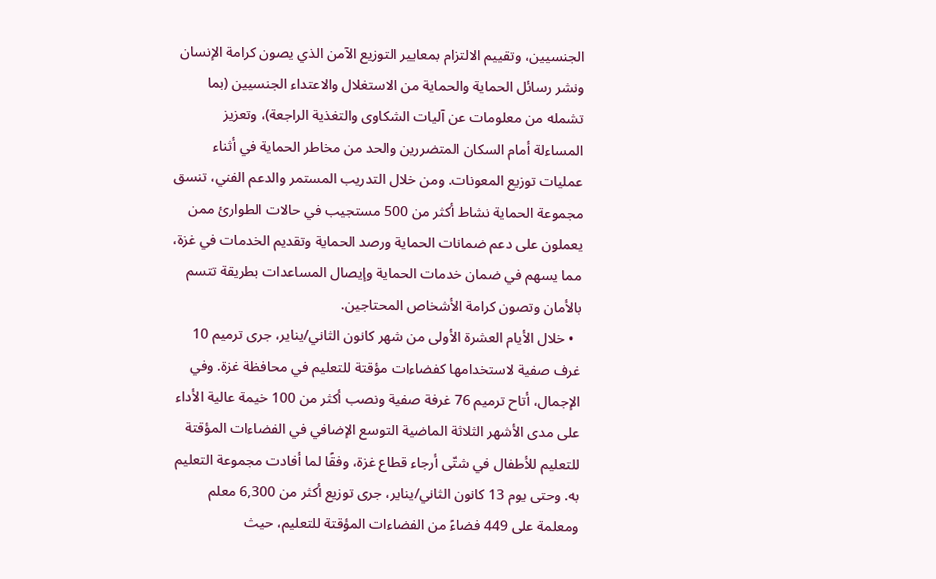الجنسيين، وتقييم الالتزام بمعايير التوزيع الآمن الذي يصون كرامة الإنسان ونشر رسائل الحماية والحماية من الاستغلال والاعتداء الجنسيين (بما تشمله من معلومات عن آليات الشكاوى والتغذية الراجعة)، وتعزيز المساءلة أمام السكان المتضررين والحد من مخاطر الحماية في أثناء عمليات توزيع المعونات. ومن خلال التدريب المستمر والدعم الفني، تنسق مجموعة الحماية نشاط أكثر من 500 مستجيب في حالات الطوارئ ممن يعملون على دعم ضمانات الحماية ورصد الحماية وتقديم الخدمات في غزة، مما يسهم في ضمان خدمات الحماية وإيصال المساعدات بطريقة تتسم بالأمان وتصون كرامة الأشخاص المحتاجين.
  • خلال الأيام العشرة الأولى من شهر كانون الثاني/يناير، جرى ترميم 10 غرف صفية لاستخدامها كفضاءات مؤقتة للتعليم في محافظة غزة. وفي الإجمال، أتاح ترميم 76 غرفة صفية ونصب أكثر من 100 خيمة عالية الأداء على مدى الأشهر الثلاثة الماضية التوسع الإضافي في الفضاءات المؤقتة للتعليم للأطفال في شتّى أرجاء قطاع غزة، وفقًا لما أفادت مجموعة التعليم به. وحتى يوم 13 كانون الثاني/يناير، جرى توزيع أكثر من 6,300 معلم ومعلمة على 449 فضاءً من الفضاءات المؤقتة للتعليم، حيث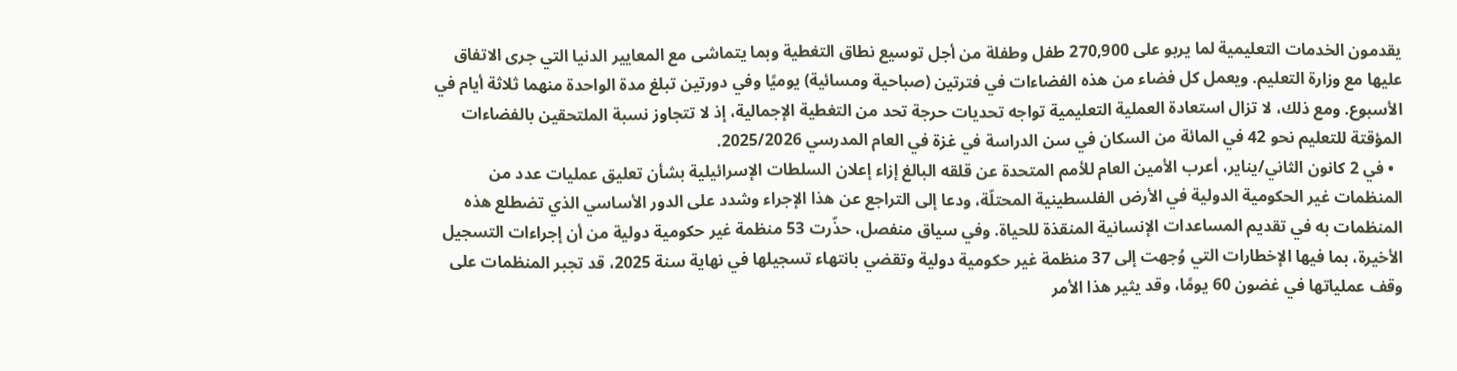يقدمون الخدمات التعليمية لما يربو على 270,900 طفل وطفلة من أجل توسيع نطاق التغطية وبما يتماشى مع المعايير الدنيا التي جرى الاتفاق عليها مع وزارة التعليم. ويعمل كل فضاء من هذه الفضاءات في فترتين (صباحية ومسائية) يوميًا وفي دورتين تبلغ مدة الواحدة منهما ثلاثة أيام في الأسبوع. ومع ذلك، لا تزال استعادة العملية التعليمية تواجه تحديات حرجة تحد من التغطية الإجمالية، إذ لا تتجاوز نسبة الملتحقين بالفضاءات المؤقتة للتعليم نحو 42 في المائة من السكان في سن الدراسة في غزة في العام المدرسي 2025/2026.
  • في 2 كانون الثاني/يناير، أعرب الأمين العام للأمم المتحدة عن قلقه البالغ إزاء إعلان السلطات الإسرائيلية بشأن تعليق عمليات عدد من المنظمات غير الحكومية الدولية في الأرض الفلسطينية المحتلّة، ودعا إلى التراجع عن هذا الإجراء وشدد على الدور الأساسي الذي تضطلع هذه المنظمات به في تقديم المساعدات الإنسانية المنقذة للحياة. وفي سياق منفصل، حذّرت 53 منظمة غير حكومية دولية من أن إجراءات التسجيل الأخيرة، بما فيها الإخطارات التي وُجهت إلى 37 منظمة غير حكومية دولية وتقضي بانتهاء تسجيلها في نهاية سنة 2025، قد تجبر المنظمات على وقف عملياتها في غضون 60 يومًا، وقد يثير هذا الأمر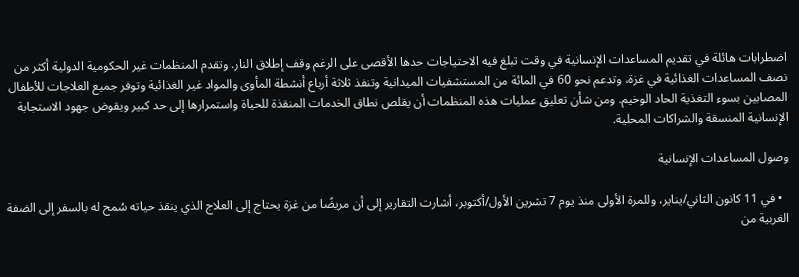اضطرابات هائلة في تقديم المساعدات الإنسانية في وقت تبلغ فيه الاحتياجات حدها الأقصى على الرغم وقف إطلاق النار. وتقدم المنظمات غير الحكومية الدولية أكثر من نصف المساعدات الغذائية في غزة، وتدعم نحو 60 في المائة من المستشفيات الميدانية وتنفذ ثلاثة أرباع أنشطة المأوى والمواد غير الغذائية وتوفر جميع العلاجات للأطفال المصابين بسوء التغذية الحاد الوخيم. ومن شأن تعليق عمليات هذه المنظمات أن يقلص نطاق الخدمات المنقذة للحياة واستمرارها إلى حد كبير ويقوض جهود الاستجابة الإنسانية المنسقة والشراكات المحلية.

وصول المساعدات الإنسانية

  • في 11 كانون الثاني/يناير، وللمرة الأولى منذ يوم 7 تشرين الأول/أكتوبر، أشارت التقارير إلى أن مريضًا من غزة يحتاج إلى العلاج الذي ينقذ حياته سُمح له بالسفر إلى الضفة الغربية من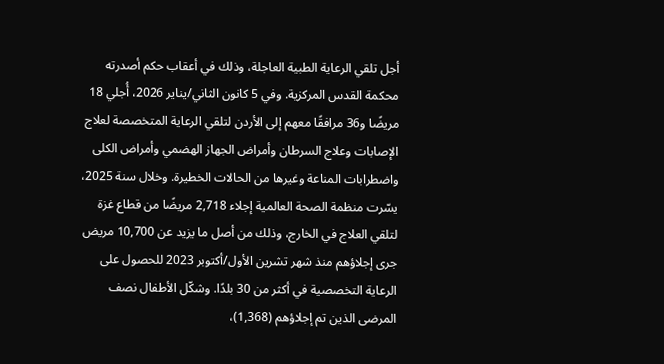أجل تلقي الرعاية الطبية العاجلة، وذلك في أعقاب حكم أصدرته محكمة القدس المركزية. وفي 5 كانون الثاني/يناير 2026، أُجلي 18 مريضًا و36 مرافقًا معهم إلى الأردن لتلقي الرعاية المتخصصة لعلاج الإصابات وعلاج السرطان وأمراض الجهاز الهضمي وأمراض الكلى واضطرابات المناعة وغيرها من الحالات الخطيرة. وخلال سنة 2025، يسّرت منظمة الصحة العالمية إجلاء 2,718 مريضًا من قطاع غزة لتلقي العلاج في الخارج، وذلك من أصل ما يزيد عن 10,700 مريض جرى إجلاؤهم منذ شهر تشرين الأول/أكتوبر 2023 للحصول على الرعاية التخصصية في أكثر من 30 بلدًا. وشكّل الأطفال نصف المرضى الذين تم إجلاؤهم (1,368)،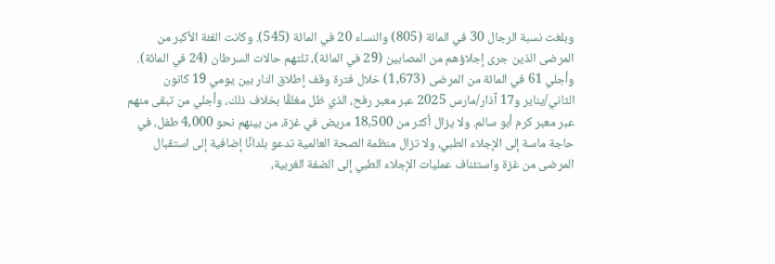وبلغت نسبة الرجال 30 في المائة (805) والنساء 20 في المائة (545). وكانت الفئة الأكبر من المرضى الذين جرى إجلاؤهم من المصابين (29 في المائة)، تلتهم حالات السرطان (24 في المائة). وأجلي 61 في المائة من المرضى (1,673) خلال فترة وقف إطلاق النار بين يومي 19 كانون الثاني/يناير و17 آذار/مارس 2025 عبر معبر رفح، الذي ظل مغلقًا بخلاف ذلك، وأجلي من تبقى منهم عبر معبر كرم أبو سالم. ولا يزال أكثر من 18,500 مريض في غزة، من بينهم نحو 4,000 طفل، في حاجة ماسة إلى الإجلاء الطبي، ولا تزال منظمة الصحة العالمية تدعو بلدانًا إضافية إلى استقبال المرضى من غزة واستئناف عمليات الإجلاء الطبي إلى الضفة الغربية،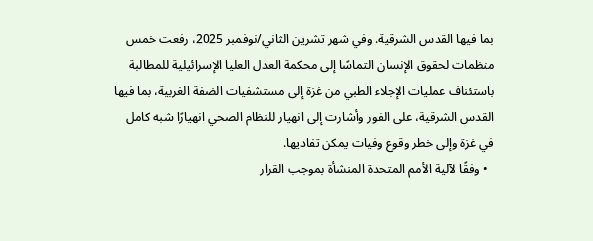بما فيها القدس الشرقية. وفي شهر تشرين الثاني/نوفمبر 2025، رفعت خمس منظمات لحقوق الإنسان التماسًا إلى محكمة العدل العليا الإسرائيلية للمطالبة باستئناف عمليات الإجلاء الطبي من غزة إلى مستشفيات الضفة الغربية، بما فيها القدس الشرقية، على الفور وأشارت إلى انهيار للنظام الصحي انهيارًا شبه كامل في غزة وإلى خطر وقوع وفيات يمكن تفاديها.
  • وفقًا لآلية الأمم المتحدة المنشأة بموجب القرار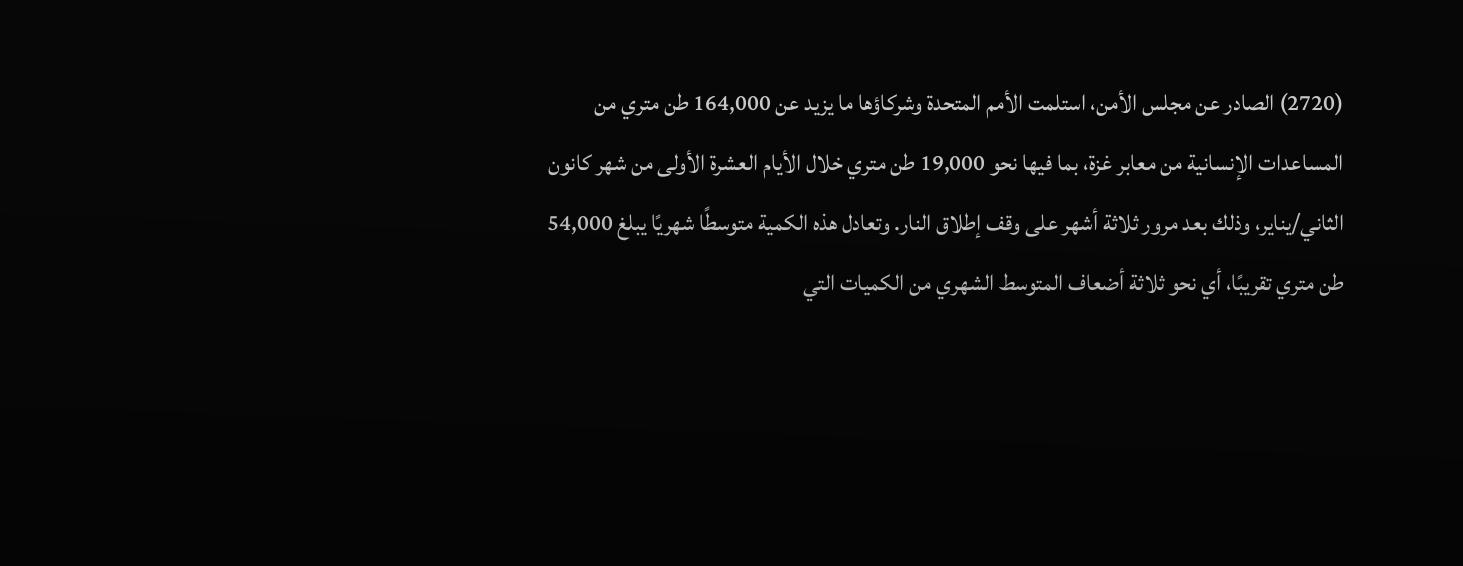(2720) الصادر عن مجلس الأمن، استلمت الأمم المتحدة وشركاؤها ما يزيد عن 164,000 طن متري من المساعدات الإنسانية من معابر غزة، بما فيها نحو 19,000 طن متري خلال الأيام العشرة الأولى من شهر كانون الثاني/يناير، وذلك بعد مرور ثلاثة أشهر على وقف إطلاق النار. وتعادل هذه الكمية متوسطًا شهريًا يبلغ 54,000 طن متري تقريبًا، أي نحو ثلاثة أضعاف المتوسط الشهري من الكميات التي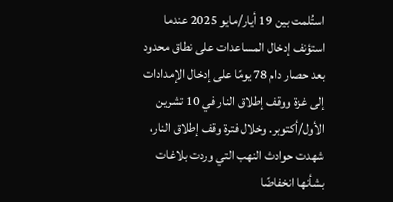استُلمت بين 19 أيار/مايو 2025 عندما استؤنف إدخال المساعدات على نطاق محدود بعد حصار دام 78 يومًا على إدخال الإمدادات إلى غزة ووقف إطلاق النار في 10 تشرين الأول/أكتوبر. وخلال فترة وقف إطلاق النار، شهدت حوادث النهب التي وردت بلاغات بشأنها انخفاضًا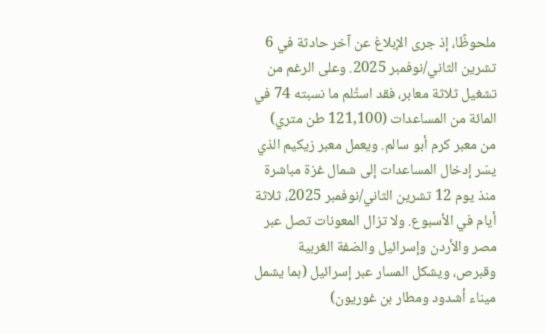ملحوظًا، إذ جرى الإبلاغ عن آخر حادثة في 6 تشرين الثاني/نوفمبر 2025. وعلى الرغم من تشغيل ثلاثة معابر، فقد استُلم ما نسبته 74 في المائة من المساعدات (121,100 طن متري) من معبر كرم أبو سالم. ويعمل معبر زيكيم الذي يسّر إدخال المساعدات إلى شمال غزة مباشرة منذ يوم 12 تشرين الثاني/نوفمبر 2025، ثلاثة أيام في الأسبوع. ولا تزال المعونات تصل عبر مصر والأردن وإسرائيل والضفة الغربية وقبرص، ويشكل المسار عبر إسرائيل (بما يشمل ميناء أشدود ومطار بن غوريون)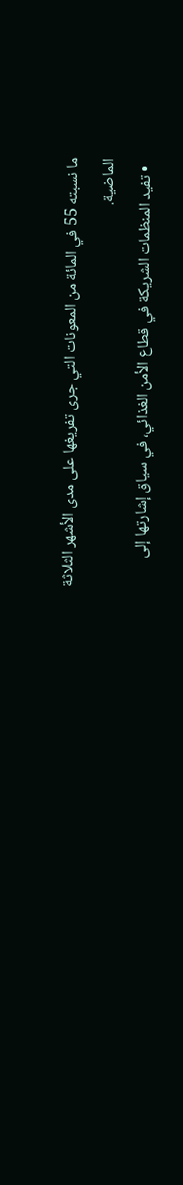ما نسبته 55 في المائة من المعونات التي جرى تفريغها على مدى الأشهر الثلاثة الماضية.
  • تفيد المنظمات الشريكة في قطاع الأمن الغذائي، في سياق إشارتها إلى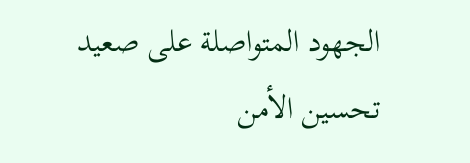الجهود المتواصلة على صعيد تحسين الأمن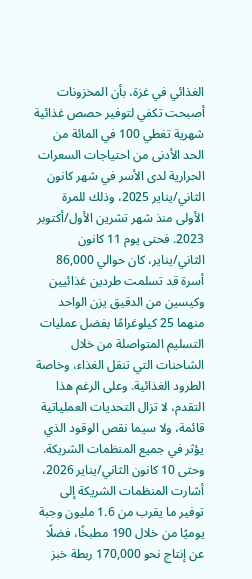الغذائي في غزة، بأن المخزونات أصبحت تكفي لتوفير حصص غذائية شهرية تغطي 100 في المائة من الحد الأدنى من احتياجات السعرات الحرارية لدى الأسر في شهر كانون الثاني/يناير 2025، وذلك للمرة الأولى منذ شهر تشرين الأول/أكتوبر 2023. فحتى يوم 11 كانون الثاني/يناير، كان حوالي 86,000 أسرة قد تسلمت طردين غذائيين وكيسين من الدقيق يزن الواحد منهما 25 كيلوغرامًا بفضل عمليات التسليم المتواصلة من خلال الشاحنات التي تنقل الغذاء، وخاصة الطرود الغذائية. وعلى الرغم هذا التقدم، لا تزال التحديات العملياتية قائمة، ولا سيما نقص الوقود الذي يؤثر في جميع المنظمات الشريكة. وحتى 10 كانون الثاني/يناير 2026، أشارت المنظمات الشريكة إلى توفير ما يقرب من 1.6 مليون وجبة يوميًا من خلال 190 مطبخًا، فضلًا عن إنتاج نحو 170,000 ربطة خبز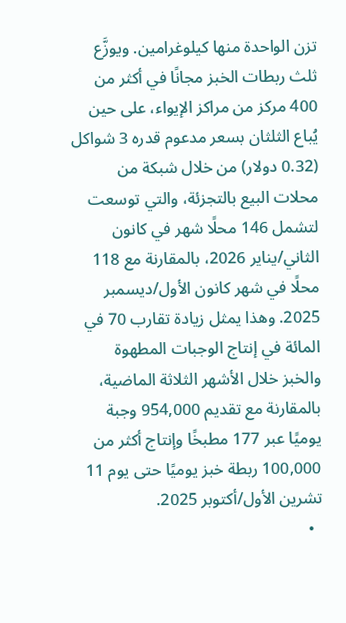تزن الواحدة منها كيلوغرامين. ويوزَّع ثلث ربطات الخبز مجانًا في أكثر من 400 مركز من مراكز الإيواء، على حين يُباع الثلثان بسعر مدعوم قدره 3 شواكل (0.32 دولار) من خلال شبكة من محلات البيع بالتجزئة، والتي توسعت لتشمل 146 محلًا شهر في كانون الثاني/يناير 2026، بالمقارنة مع 118 محلًا في شهر كانون الأول/ديسمبر 2025. وهذا يمثل زيادة تقارب 70 في المائة في إنتاج الوجبات المطهوة والخبز خلال الأشهر الثلاثة الماضية، بالمقارنة مع تقديم 954,000 وجبة يوميًا عبر 177 مطبخًا وإنتاج أكثر من 100,000 ربطة خبز يوميًا حتى يوم 11 تشرين الأول/أكتوبر 2025.
  •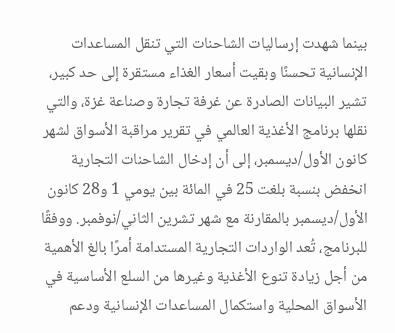بينما شهدت إرساليات الشاحنات التي تنقل المساعدات الإنسانية تحسنًا وبقيت أسعار الغذاء مستقرة إلى حد كبير، تشير البيانات الصادرة عن غرفة تجارة وصناعة غزة، والتي نقلها برنامج الأغذية العالمي في تقرير مراقبة الأسواق لشهر كانون الأول/ديسمبر، إلى أن إدخال الشاحنات التجارية انخفض بنسبة بلغت 25 في المائة بين يومي 1 و28 كانون الأول/ديسمبر بالمقارنة مع شهر تشرين الثاني/نوفمبر. ووفقًا للبرنامج، تُعد الواردات التجارية المستدامة أمرًا بالغ الأهمية من أجل زيادة تنوع الأغذية وغيرها من السلع الأساسية في الأسواق المحلية واستكمال المساعدات الإنسانية ودعم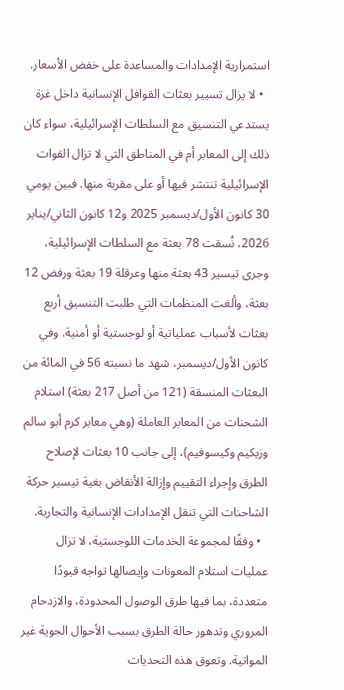استمرارية الإمدادات والمساعدة على خفض الأسعار.
  • لا يزال تسيير بعثات القوافل الإنسانية داخل غزة يستدعي التنسيق مع السلطات الإسرائيلية، سواء كان ذلك إلى المعابر أم في المناطق التي لا تزال القوات الإسرائيلية تنتشر فيها أو على مقربة منها. فبين يومي 30 كانون الأول/ديسمبر 2025 و12 كانون الثاني/يناير 2026، نُسقت 78 بعثة مع السلطات الإسرائيلية، وجرى تيسير 43 بعثة منها وعرقلة 19 بعثة ورفض 12 بعثة، وألغت المنظمات التي طلبت التنسيق أربع بعثات لأسباب عملياتية أو لوجستية أو أمنية. وفي كانون الأول/ديسمبر، شهد ما نسبته 56 في المائة من البعثات المنسقة (121 من أصل 217 بعثة) استلام الشحنات من المعابر العاملة (وهي معابر كرم أبو سالم وزيكيم وكيسوفيم)، إلى جانب 10 بعثات لإصلاح الطرق وإجراء التقييم وإزالة الأنقاض بغية تيسير حركة الشاحنات التي تنقل الإمدادات الإنسانية والتجارية.
  • وفقًا لمجموعة الخدمات اللوجستية، لا تزال عمليات استلام المعونات وإيصالها تواجه قيودًا متعددة، بما فيها طرق الوصول المحدودة، والازدحام المروري وتدهور حالة الطرق بسبب الأحوال الجوية غير المواتية. وتعوق هذه التحديات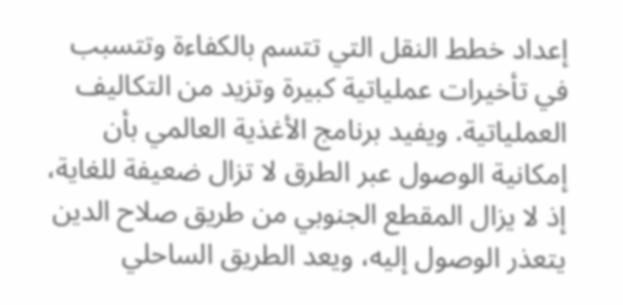إعداد خطط النقل التي تتسم بالكفاءة وتتسبب في تأخيرات عملياتية كبيرة وتزيد من التكاليف العملياتية. ويفيد برنامج الأغذية العالمي بأن إمكانية الوصول عبر الطرق لا تزال ضعيفة للغاية، إذ لا يزال المقطع الجنوبي من طريق صلاح الدين يتعذر الوصول إليه، ويعد الطريق الساحلي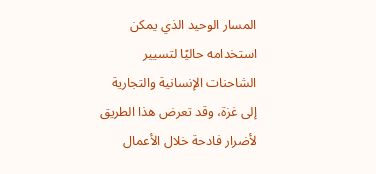المسار الوحيد الذي يمكن استخدامه حاليًا لتسيير الشاحنات الإنسانية والتجارية إلى غزة، وقد تعرض هذا الطريق لأضرار فادحة خلال الأعمال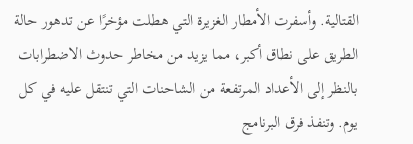القتالية. وأسفرت الأمطار الغزيرة التي هطلت مؤخرًا عن تدهور حالة الطريق على نطاق أكبر، مما يزيد من مخاطر حدوث الاضطرابات بالنظر إلى الأعداد المرتفعة من الشاحنات التي تنتقل عليه في كل يوم. وتنفذ فرق البرنامج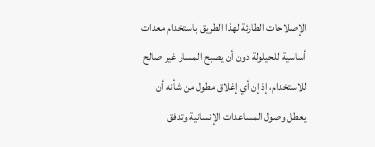الإصلاحات الطارئة لهذا الطريق باستخدام معدات أساسية للحيلولة دون أن يصبح المسار غير صالح للاستخدام، إذ إن أي إغلاق مطول من شأنه أن يعطل وصول المساعدات الإنسانية وتدفق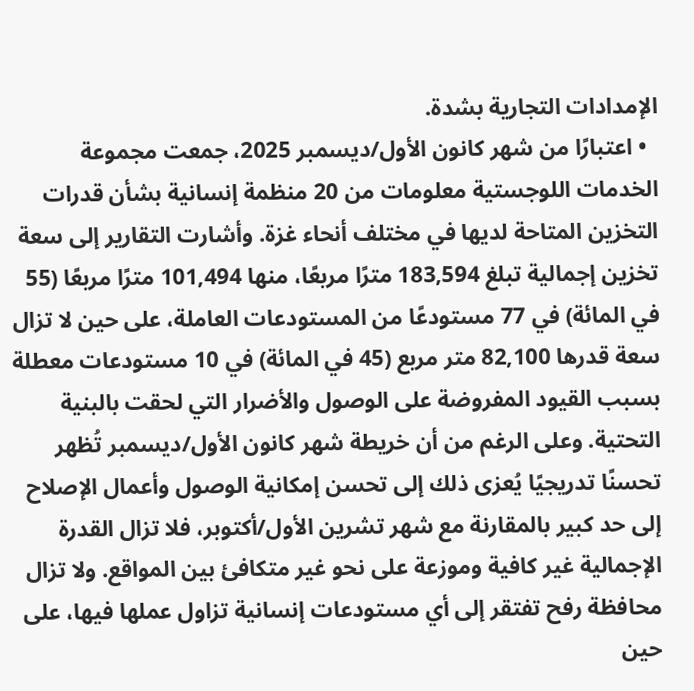الإمدادات التجارية بشدة.
  • اعتبارًا من شهر كانون الأول/ديسمبر 2025، جمعت مجموعة الخدمات اللوجستية معلومات من 20 منظمة إنسانية بشأن قدرات التخزين المتاحة لديها في مختلف أنحاء غزة. وأشارت التقارير إلى سعة تخزين إجمالية تبلغ 183,594 مترًا مربعًا، منها 101,494 مترًا مربعًا (55 في المائة) في 77 مستودعًا من المستودعات العاملة، على حين لا تزال سعة قدرها 82,100 متر مربع (45 في المائة) في 10 مستودعات معطلة بسبب القيود المفروضة على الوصول والأضرار التي لحقت بالبنية التحتية. وعلى الرغم من أن خريطة شهر كانون الأول/ديسمبر تُظهر تحسنًا تدريجيًا يُعزى ذلك إلى تحسن إمكانية الوصول وأعمال الإصلاح إلى حد كبير بالمقارنة مع شهر تشرين الأول/أكتوبر، فلا تزال القدرة الإجمالية غير كافية وموزعة على نحو غير متكافئ بين المواقع. ولا تزال محافظة رفح تفتقر إلى أي مستودعات إنسانية تزاول عملها فيها، على حين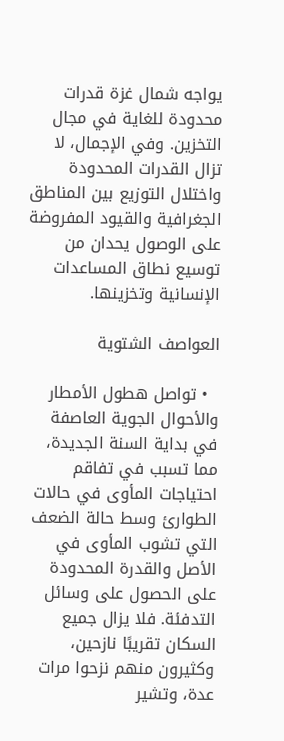يواجه شمال غزة قدرات محدودة للغاية في مجال التخزين. وفي الإجمال، لا تزال القدرات المحدودة واختلال التوزيع بين المناطق الجغرافية والقيود المفروضة على الوصول يحدان من توسيع نطاق المساعدات الإنسانية وتخزينها.

العواصف الشتوية

  • تواصل هطول الأمطار والأحوال الجوية العاصفة في بداية السنة الجديدة، مما تسبب في تفاقم احتياجات المأوى في حالات الطوارئ وسط حالة الضعف التي تشوب المأوى في الأصل والقدرة المحدودة على الحصول على وسائل التدفئة. فلا يزال جميع السكان تقريبًا نازحين، وكثيرون منهم نزحوا مرات عدة، وتشير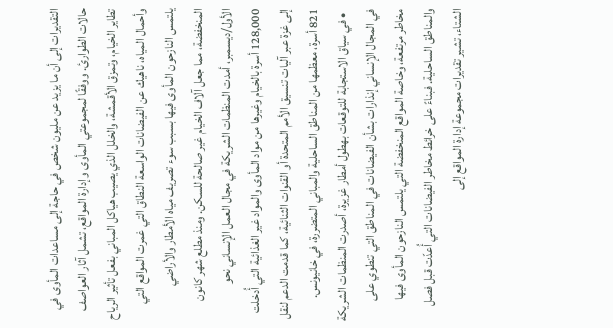التقديرات إلى أن ما يزيد عن مليون شخص في حاجة إلى مساعدات المأوى في حالات الطوارئ. ووفقًا لمجموعتي المأوى وإدارة المواقع، تشمل آثار العواصف تطاير الخيام، وتمزق الأقمشة، والخلل الذي يصيب هياكل المباني بفعل تأثير الرياح وأحمال المياه، ناهيك عن الفيضانات الواسعة النطاق التي غمرت المواقع التي يلتمس النازحون المأوى فيها بسبب سوء تصريف مياه الأمطار والأراضي المنخفضة، مما جعل آلاف الخيام غير صالحة للسكن. ومنذ مطلع شهر كانون الأول/ديسمبر، أمدت المنظمات الشريكة في مجال العمل الإنساني نحو 128,000 أسرة بالخيام وغيرها من مواد المأوى والمواد غير الغذائية التي أُدخلت إلى غزة عبر آليات تنسيق الأمم المتحدة أو القنوات الثنائية، كما قدمت الدعم لنقل 821 أسرة، معظمها من المناطق الساحلية والمباني المتضررة، في خانيونس.
  • في سياق الاستجابة للتوقعات بهطول أمطار غزيرة، أصدرت المنظمات الشريكة في المجال الإنساني إنذارات بشأن الفيضانات في المناطق التي تنطوي على مخاطر مرتفعة، وخاصة المواقع المنخفضة التي يلتمس النازحون المأوى فيها والمناطق الساحلية. فبناءً على خرائط مخاطر الفيضانات التي أُعدّت قبل فصل الشتاء، تشير تقديرات مجموعة إدارة المواقع إلى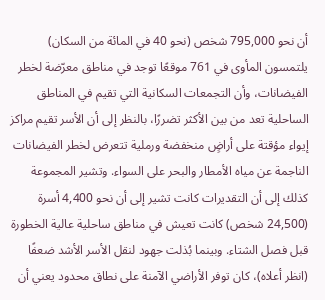أن نحو 795,000 شخص (نحو 40 في المائة من السكان) يلتمسون المأوى في 761 موقعًا توجد في مناطق معرّضة لخطر الفيضانات، وأن التجمعات السكانية التي تقيم في المناطق الساحلية تعد من بين الأكثر تضررًا، بالنظر إلى أن الأسر تقيم مراكز إيواء مؤقتة على أراضٍ منخفضة ورملية تتعرض لخطر الفيضانات الناجمة عن مياه الأمطار والبحر على السواء. وتشير المجموعة كذلك إلى أن التقديرات كانت تشير إلى أن نحو 4,400 أسرة (24,500 شخص) كانت تعيش في مناطق ساحلية عالية الخطورة قبل فصل الشتاء. وبينما بُذلت جهود لنقل الأسر الأشد ضعفًا (انظر أعلاه)، كان توفر الأراضي الآمنة على نطاق محدود يعني أن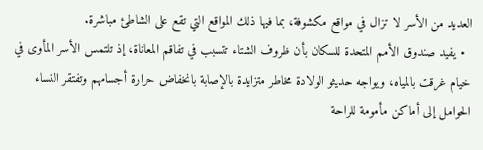العديد من الأسر لا تزال في مواقع مكشوفة، بما فيها ذلك المواقع التي تقع على الشاطئ مباشرة.
  • يفيد صندوق الأمم المتحدة للسكان بأن ظروف الشتاء تتسبب في تفاقم المعاناة، إذ تلتمس الأسر المأوى في خيام غرقت بالمياه، ويواجه حديثو الولادة مخاطر متزايدة بالإصابة بانخفاض حرارة أجسامهم وتفتقر النساء الحوامل إلى أماكن مأمومة للراحة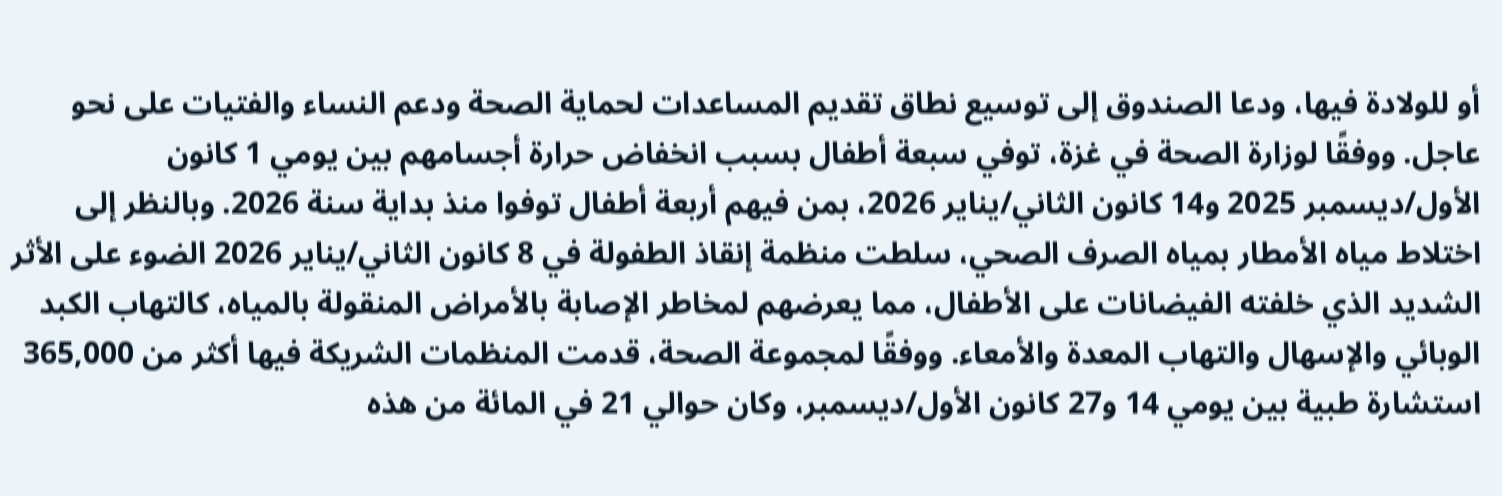أو للولادة فيها، ودعا الصندوق إلى توسيع نطاق تقديم المساعدات لحماية الصحة ودعم النساء والفتيات على نحو عاجل. ووفقًا لوزارة الصحة في غزة، توفي سبعة أطفال بسبب انخفاض حرارة أجسامهم بين يومي 1 كانون الأول/ديسمبر 2025 و14 كانون الثاني/يناير 2026، بمن فيهم أربعة أطفال توفوا منذ بداية سنة 2026. وبالنظر إلى اختلاط مياه الأمطار بمياه الصرف الصحي، سلطت منظمة إنقاذ الطفولة في 8 كانون الثاني/يناير 2026 الضوء على الأثر الشديد الذي خلفته الفيضانات على الأطفال، مما يعرضهم لمخاطر الإصابة بالأمراض المنقولة بالمياه، كالتهاب الكبد الوبائي والإسهال والتهاب المعدة والأمعاء. ووفقًا لمجموعة الصحة، قدمت المنظمات الشريكة فيها أكثر من 365,000 استشارة طبية بين يومي 14 و27 كانون الأول/ديسمبر، وكان حوالي 21 في المائة من هذه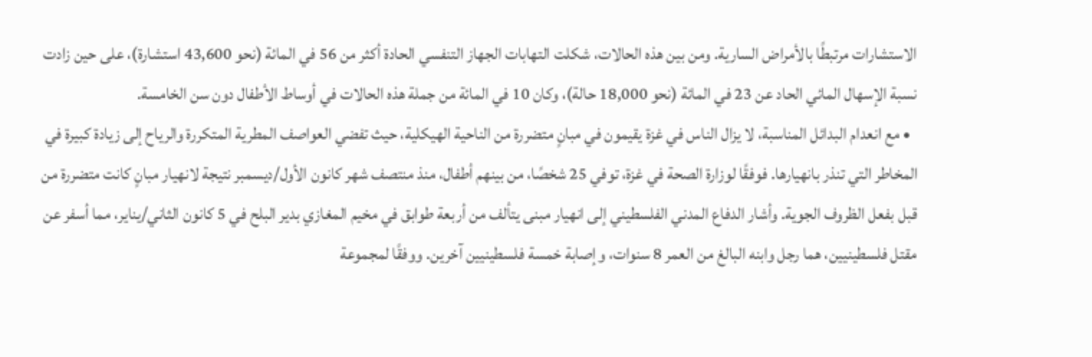الاستشارات مرتبطًا بالأمراض السارية. ومن بين هذه الحالات، شكلت التهابات الجهاز التنفسي الحادة أكثر من 56 في المائة (نحو 43,600 استشارة)، على حين زادت نسبة الإسهال المائي الحاد عن 23 في المائة (نحو 18,000 حالة)، وكان 10 في المائة من جملة هذه الحالات في أوساط الأطفال دون سن الخامسة.
  • مع انعدام البدائل المناسبة، لا يزال الناس في غزة يقيمون في مبانٍ متضررة من الناحية الهيكلية، حيث تفضي العواصف المطرية المتكررة والرياح إلى زيادة كبيرة في المخاطر التي تنذر بانهيارها. فوفقًا لوزارة الصحة في غزة، توفي 25 شخصًا، من بينهم أطفال، منذ منتصف شهر كانون الأول/ديسمبر نتيجة لانهيار مبانٍ كانت متضررة من قبل بفعل الظروف الجوية. وأشار الدفاع المدني الفلسطيني إلى انهيار مبنى يتألف من أربعة طوابق في مخيم المغازي بدير البلح في 5 كانون الثاني/يناير، مما أسفر عن مقتل فلسطينيين، هما رجل وابنه البالغ من العمر 8 سنوات، وإصابة خمسة فلسطينيين آخرين. ووفقًا لمجموعة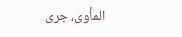المأوى، جرى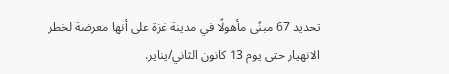تحديد 67 مبنًى مأهولًا في مدينة غزة على أنها معرضة لخطر الانهيار حتى يوم 13 كانون الثاني/يناير.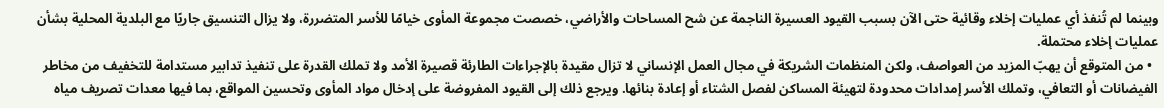وبينما لم تُنفذ أي عمليات إخلاء وقائية حتى الآن بسبب القيود العسيرة الناجمة عن شح المساحات والأراضي، خصصت مجموعة المأوى خيامًا للأسر المتضررة، ولا يزال التنسيق جاريًا مع البلدية المحلية بشأن عمليات إخلاء محتملة.
  • من المتوقع أن يهبّ المزيد من العواصف، ولكن المنظمات الشريكة في مجال العمل الإنساني لا تزال مقيدة بالإجراءات الطارئة قصيرة الأمد ولا تملك القدرة على تنفيذ تدابير مستدامة للتخفيف من مخاطر الفيضانات أو التعافي، وتملك الأسر إمدادات محدودة لتهيئة المساكن لفصل الشتاء أو إعادة بنائها. ويرجع ذلك إلى القيود المفروضة على إدخال مواد المأوى وتحسين المواقع، بما فيها معدات تصريف مياه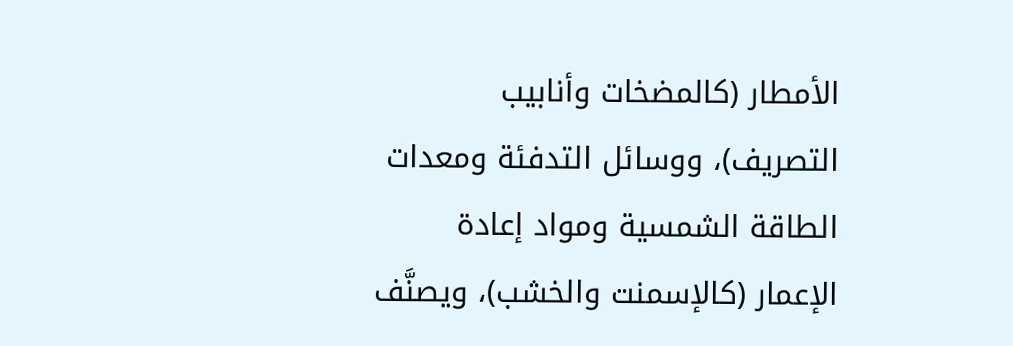الأمطار (كالمضخات وأنابيب التصريف)، ووسائل التدفئة ومعدات الطاقة الشمسية ومواد إعادة الإعمار (كالإسمنت والخشب)، ويصنَّف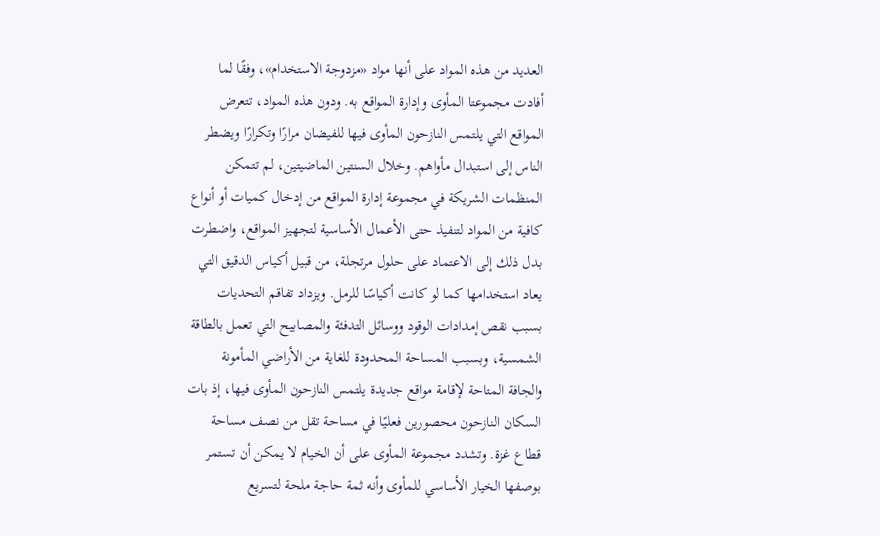العديد من هذه المواد على أنها مواد «مزدوجة الاستخدام»، وفقًا لما أفادت مجموعتا المأوى وإدارة المواقع به. ودون هذه المواد، تتعرض المواقع التي يلتمس النازحون المأوى فيها للفيضان مرارًا وتكرارًا ويضطر الناس إلى استبدال مأواهم. وخلال السنتين الماضيتين، لم تتمكن المنظمات الشريكة في مجموعة إدارة المواقع من إدخال كميات أو أنواع كافية من المواد لتنفيذ حتى الأعمال الأساسية لتجهيز المواقع، واضطرت بدل ذلك إلى الاعتماد على حلول مرتجلة، من قبيل أكياس الدقيق التي يعاد استخدامها كما لو كانت أكياسًا للرمل. ويزداد تفاقم التحديات بسبب نقص إمدادات الوقود ووسائل التدفئة والمصابيح التي تعمل بالطاقة الشمسية، وبسبب المساحة المحدودة للغاية من الأراضي المأمونة والجافة المتاحة لإقامة مواقع جديدة يلتمس النازحون المأوى فيها، إذ بات السكان النازحون محصورين فعليًا في مساحة تقل من نصف مساحة قطاع غزة. وتشدد مجموعة المأوى على أن الخيام لا يمكن أن تستمر بوصفها الخيار الأساسي للمأوى وأنه ثمة حاجة ملحة لتسريع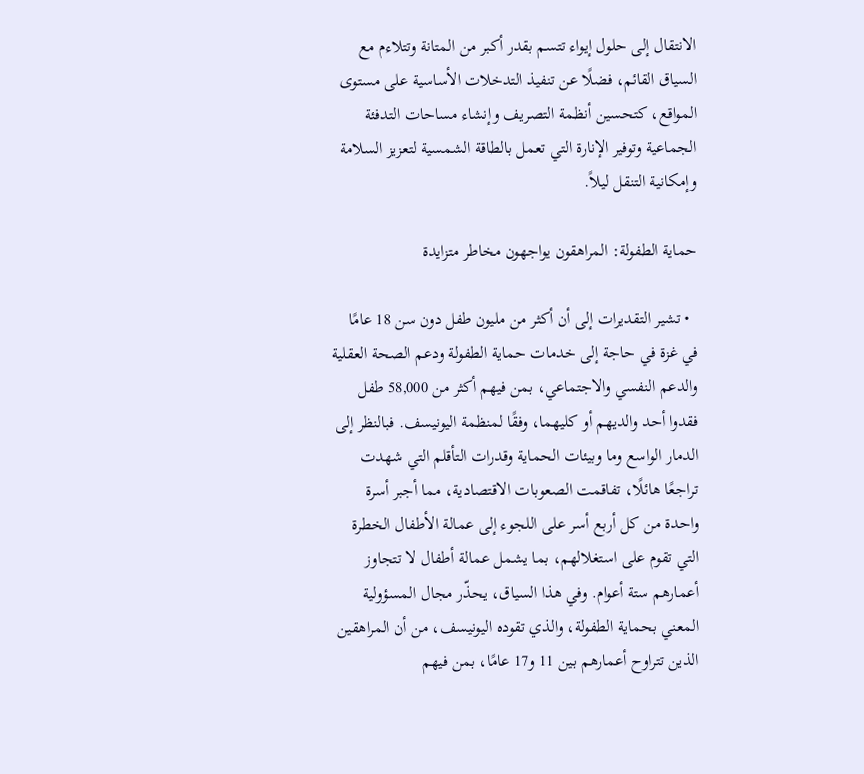الانتقال إلى حلول إيواء تتسم بقدر أكبر من المتانة وتتلاءم مع السياق القائم، فضلًا عن تنفيذ التدخلات الأساسية على مستوى المواقع، كتحسين أنظمة التصريف وإنشاء مساحات التدفئة الجماعية وتوفير الإنارة التي تعمل بالطاقة الشمسية لتعزيز السلامة وإمكانية التنقل ليلاً.

حماية الطفولة: المراهقون يواجهون مخاطر متزايدة

  • تشير التقديرات إلى أن أكثر من مليون طفل دون سن 18 عامًا في غزة في حاجة إلى خدمات حماية الطفولة ودعم الصحة العقلية والدعم النفسي والاجتماعي، بمن فيهم أكثر من 58,000 طفل فقدوا أحد والديهم أو كليهما، وفقًا لمنظمة اليونيسف. فبالنظر إلى الدمار الواسع وما وبيئات الحماية وقدرات التأقلم التي شهدت تراجعًا هائلًا، تفاقمت الصعوبات الاقتصادية، مما أجبر أسرة واحدة من كل أربع أسر على اللجوء إلى عمالة الأطفال الخطرة التي تقوم على استغلالهم، بما يشمل عمالة أطفال لا تتجاوز أعمارهم ستة أعوام. وفي هذا السياق، يحذّر مجال المسؤولية المعني بحماية الطفولة، والذي تقوده اليونيسف، من أن المراهقين الذين تتراوح أعمارهم بين 11 و17 عامًا، بمن فيهم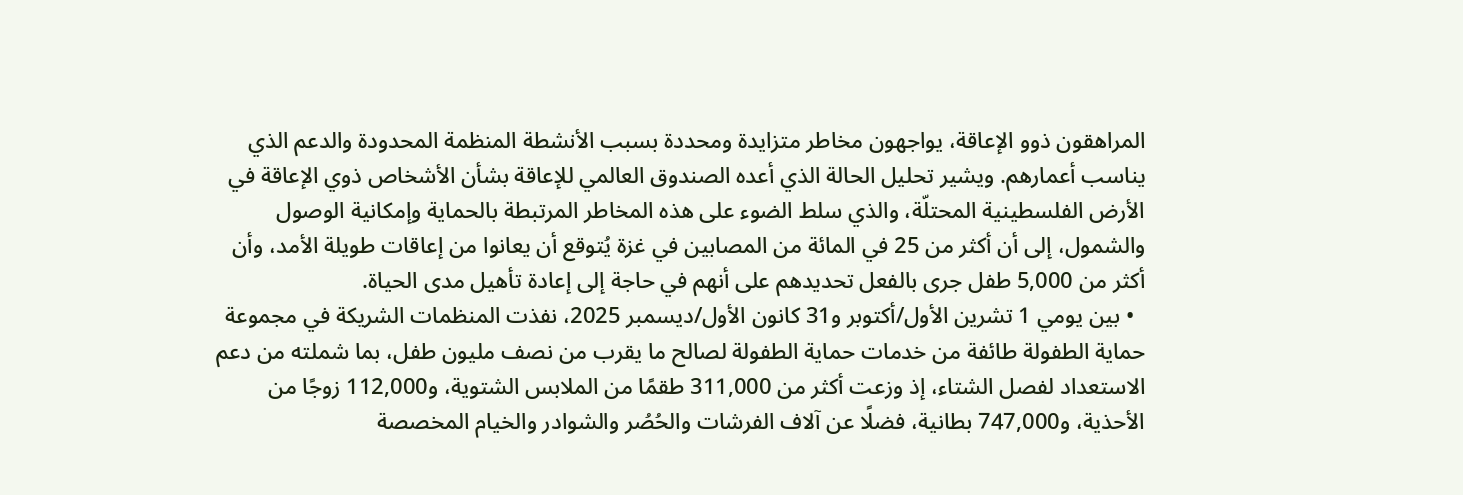المراهقون ذوو الإعاقة، يواجهون مخاطر متزايدة ومحددة بسبب الأنشطة المنظمة المحدودة والدعم الذي يناسب أعمارهم. ويشير تحليل الحالة الذي أعده الصندوق العالمي للإعاقة بشأن الأشخاص ذوي الإعاقة في الأرض الفلسطينية المحتلّة، والذي سلط الضوء على هذه المخاطر المرتبطة بالحماية وإمكانية الوصول والشمول، إلى أن أكثر من 25 في المائة من المصابين في غزة يُتوقع أن يعانوا من إعاقات طويلة الأمد، وأن أكثر من 5,000 طفل جرى بالفعل تحديدهم على أنهم في حاجة إلى إعادة تأهيل مدى الحياة.
  • بين يومي 1 تشرين الأول/أكتوبر و31 كانون الأول/ديسمبر 2025، نفذت المنظمات الشريكة في مجموعة حماية الطفولة طائفة من خدمات حماية الطفولة لصالح ما يقرب من نصف مليون طفل، بما شملته من دعم الاستعداد لفصل الشتاء، إذ وزعت أكثر من 311,000 طقمًا من الملابس الشتوية، و112,000 زوجًا من الأحذية، و747,000 بطانية، فضلًا عن آلاف الفرشات والحُصُر والشوادر والخيام المخصصة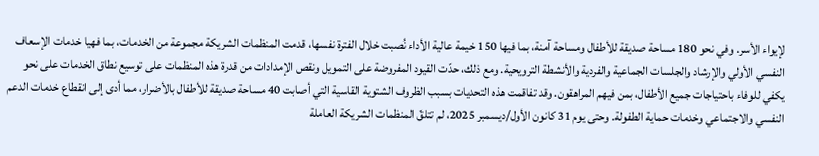لإيواء الأسر. وفي نحو 180 مساحة صديقة للأطفال ومساحة آمنة، بما فيها 150 خيمة عالية الأداء نُصبت خلال الفترة نفسها، قدمت المنظمات الشريكة مجموعة من الخدمات، بما فهيا خدمات الإسعاف النفسي الأولي والإرشاد والجلسات الجماعية والفردية والأنشطة الترويحية. ومع ذلك، حدّت القيود المفروضة على التمويل ونقص الإمدادات من قدرة هذه المنظمات على توسيع نطاق الخدمات على نحو يكفي للوفاء باحتياجات جميع الأطفال، بمن فيهم المراهقون. وقد تفاقمت هذه التحديات بسبب الظروف الشتوية القاسية التي أصابت 40 مساحة صديقة للأطفال بالأضرار، مما أدى إلى انقطاع خدمات الدعم النفسي والاجتماعي وخدمات حماية الطفولة. وحتى يوم 31 كانون الأول/ديسمبر 2025، لم تتلقّ المنظمات الشريكة العاملة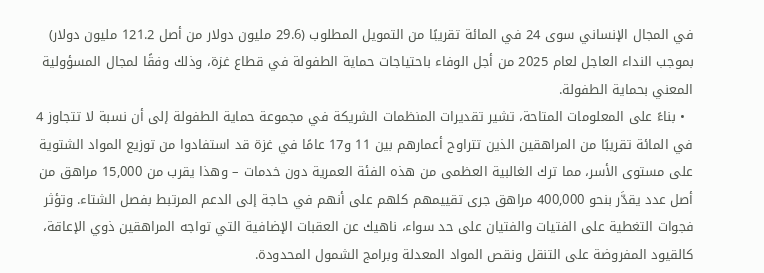في المجال الإنساني سوى 24 في المائة تقريبًا من التمويل المطلوب (29.6 مليون دولار من أصل 121.2 مليون دولار) بموجب النداء العاجل لعام 2025 من أجل الوفاء باحتياجات حماية الطفولة في قطاع غزة، وذلك وفقًا لمجال المسؤولية المعني بحماية الطفولة.
  • بناءً على المعلومات المتاحة، تشير تقديرات المنظمات الشريكة في مجموعة حماية الطفولة إلى أن نسبة لا تتجاوز 4 في المائة تقريبًا من المراهقين الذين تتراوح أعمارهم بين 11 و17 عامًا في غزة قد استفادوا من توزيع المواد الشتوية على مستوى الأسر، مما ترك الغالبية العظمى من هذه الفئة العمرية دون خدمات – وهذا يقرب من 15,000 مراهق من أصل عدد يقدَّر بنحو 400,000 مراهق جرى تقييمهم كلهم على أنهم في حاجة إلى الدعم المرتبط بفصل الشتاء. وتؤثر فجوات التغطية على الفتيات والفتيان على حد سواء، ناهيك عن العقبات الإضافية التي تواجه المراهقين ذوي الإعاقة، كالقيود المفروضة على التنقل ونقص المواد المعدلة وبرامج الشمول المحدودة.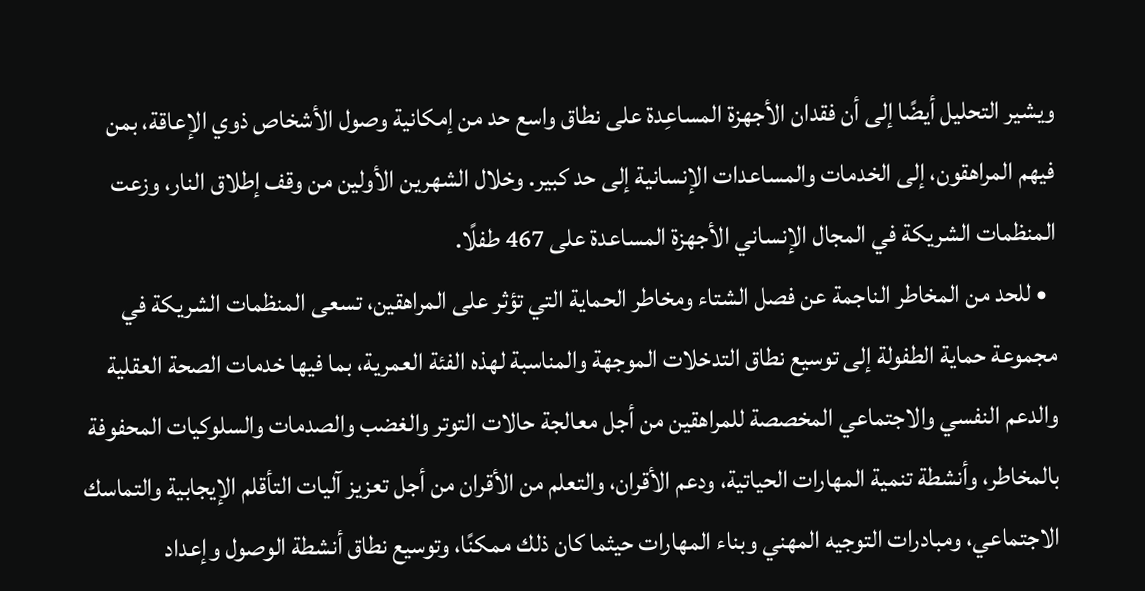ويشير التحليل أيضًا إلى أن فقدان الأجهزة المساعِدة على نطاق واسع حد من إمكانية وصول الأشخاص ذوي الإعاقة، بمن فيهم المراهقون، إلى الخدمات والمساعدات الإنسانية إلى حد كبير. وخلال الشهرين الأولين من وقف إطلاق النار، وزعت المنظمات الشريكة في المجال الإنساني الأجهزة المساعدة على 467 طفلًا.
  • للحد من المخاطر الناجمة عن فصل الشتاء ومخاطر الحماية التي تؤثر على المراهقين، تسعى المنظمات الشريكة في مجموعة حماية الطفولة إلى توسيع نطاق التدخلات الموجهة والمناسبة لهذه الفئة العمرية، بما فيها خدمات الصحة العقلية والدعم النفسي والاجتماعي المخصصة للمراهقين من أجل معالجة حالات التوتر والغضب والصدمات والسلوكيات المحفوفة بالمخاطر، وأنشطة تنمية المهارات الحياتية، ودعم الأقران، والتعلم من الأقران من أجل تعزيز آليات التأقلم الإيجابية والتماسك الاجتماعي، ومبادرات التوجيه المهني وبناء المهارات حيثما كان ذلك ممكنًا، وتوسيع نطاق أنشطة الوصول وإعداد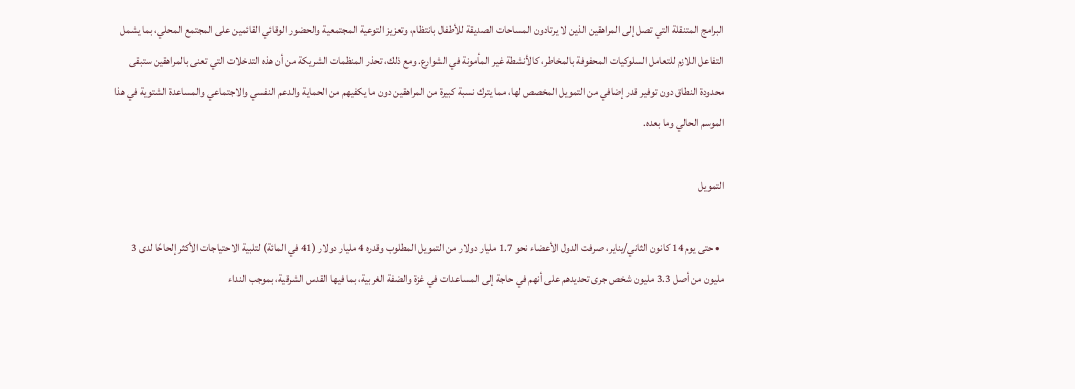البرامج المتنقلة التي تصل إلى المراهقين الذين لا يرتادون المساحات الصديقة للأطفال بانتظام، وتعزيز التوعية المجتمعية والحضور الوقائي القائمين على المجتمع المحلي، بما يشمل التفاعل اللازم للتعامل السلوكيات المحفوفة بالمخاطر، كالأنشطة غير المأمونة في الشوارع. ومع ذلك، تحذر المنظمات الشريكة من أن هذه التدخلات التي تعنى بالمراهقين ستبقى محدودة النطاق دون توفير قدر إضافي من التمويل المخصص لها، مما يترك نسبة كبيرة من المراهقين دون ما يكفيهم من الحماية والدعم النفسي والاجتماعي والمساعدة الشتوية في هذا الموسم الحالي وما بعده.

التمويل

  • حتى يوم 14 كانون الثاني/يناير، صرفت الدول الأعضاء نحو 1.7 مليار دولار من التمويل المطلوب وقدره 4 مليار دولار (41 في المائة) لتلبية الاحتياجات الأكثر إلحاحًا لدى 3 مليون من أصل 3.3 مليون شخص جرى تحديدهم على أنهم في حاجة إلى المساعدات في غزة والضفة الغربية، بما فيها القدس الشرقية، بموجب النداء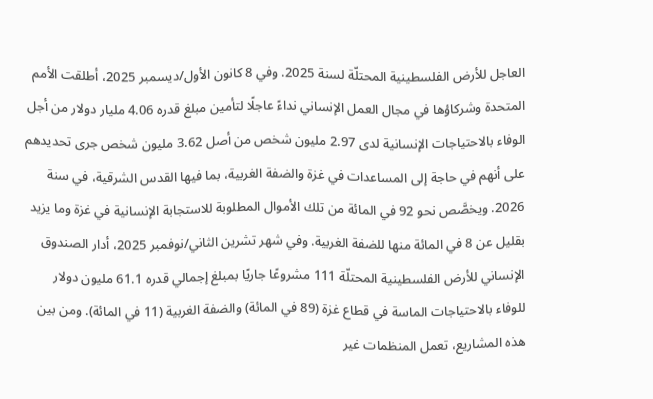العاجل للأرض الفلسطينية المحتلّة لسنة 2025. وفي 8 كانون الأول/ديسمبر 2025، أطلقت الأمم المتحدة وشركاؤها في مجال العمل الإنساني نداءً عاجلًا لتأمين مبلغ قدره 4.06 مليار دولار من أجل الوفاء بالاحتياجات الإنسانية لدى 2.97 مليون شخص من أصل 3.62 مليون شخص جرى تحديدهم على أنهم في حاجة إلى المساعدات في غزة والضفة الغربية، بما فيها القدس الشرقية، في سنة 2026. ويخصَّص نحو 92 في المائة من تلك الأموال المطلوبة للاستجابة الإنسانية في غزة وما يزيد بقليل عن 8 في المائة منها للضفة الغربية. وفي شهر تشرين الثاني/نوفمبر 2025، أدار الصندوق الإنساني للأرض الفلسطينية المحتلّة 111 مشروعًا جاريًا بمبلغ إجمالي قدره 61.1 مليون دولار للوفاء بالاحتياجات الماسة في قطاع غزة (89 في المائة) والضفة الغربية (11 في المائة). ومن بين هذه المشاريع، تعمل المنظمات غير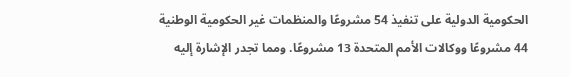الحكومية الدولية على تنفيذ 54 مشروعًا والمنظمات غير الحكومية الوطنية 44 مشروعًا ووكالات الأمم المتحدة 13 مشروعًا. ومما تجدر الإشارة إليه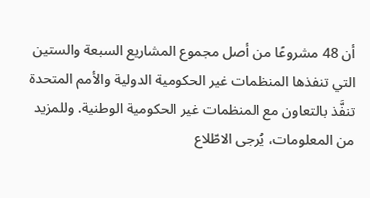أن 48 مشروعًا من أصل مجموع المشاريع السبعة والستين التي تنفذها المنظمات غير الحكومية الدولية والأمم المتحدة تنفَّذ بالتعاون مع المنظمات غير الحكومية الوطنية. وللمزيد من المعلومات، يُرجى الاطّلاع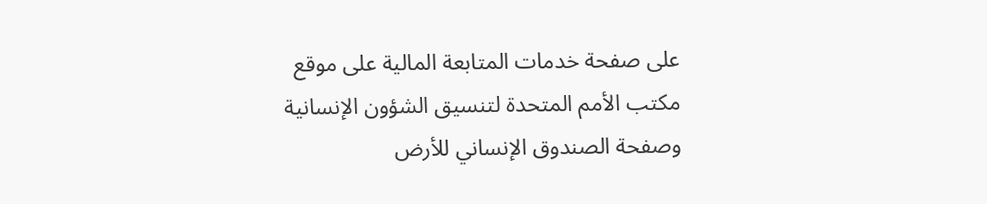على صفحة خدمات المتابعة المالية على موقع مكتب الأمم المتحدة لتنسيق الشؤون الإنسانية وصفحة الصندوق الإنساني للأرض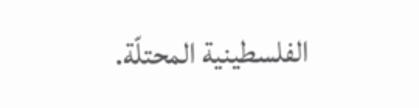الفلسطينية المحتلّة.